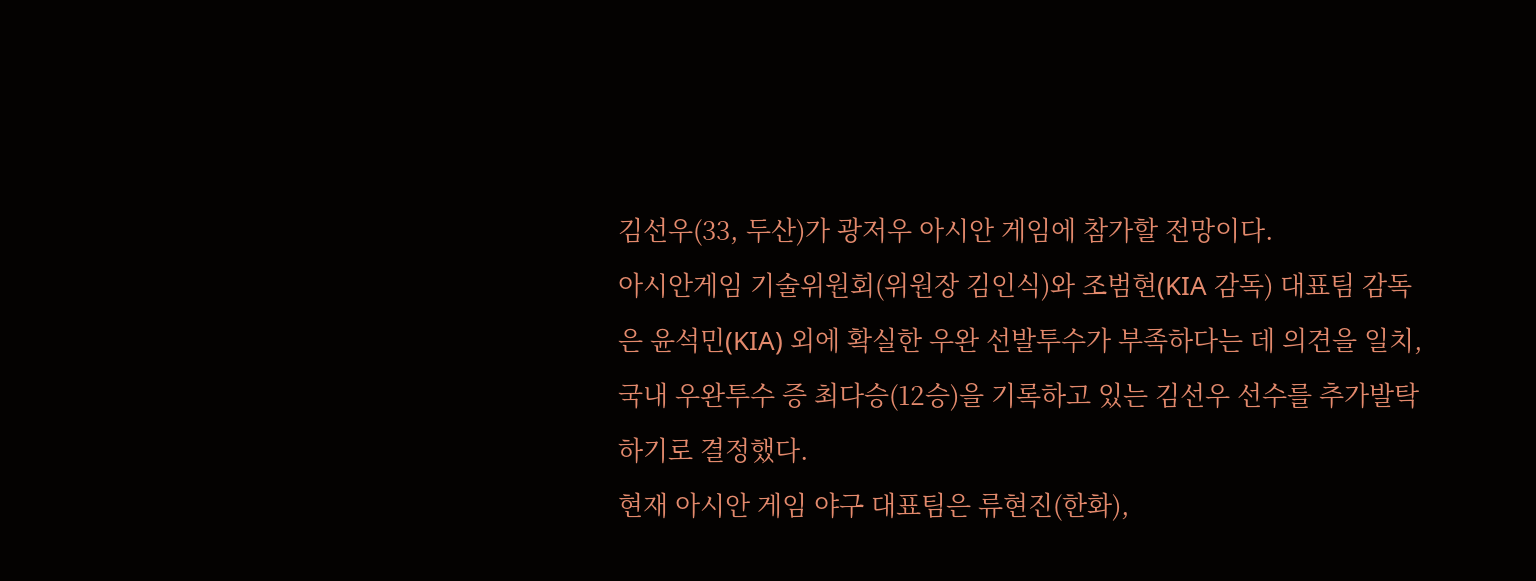김선우(33, 두산)가 광저우 아시안 게임에 참가할 전망이다.
아시안게임 기술위원회(위원장 김인식)와 조범현(KIA 감독) 대표팀 감독은 윤석민(KIA) 외에 확실한 우완 선발투수가 부족하다는 데 의견을 일치, 국내 우완투수 증 최다승(12승)을 기록하고 있는 김선우 선수를 추가발탁 하기로 결정했다.
현재 아시안 게임 야구 대표팀은 류현진(한화),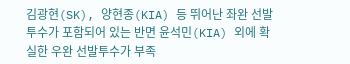김광현(SK), 양현종(KIA) 등 뛰어난 좌완 선발투수가 포함되어 있는 반면 윤석민(KIA) 외에 확실한 우완 선발투수가 부족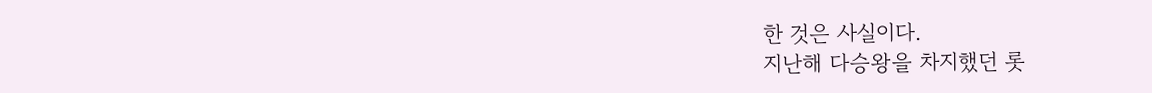한 것은 사실이다.
지난해 다승왕을 차지했던 롯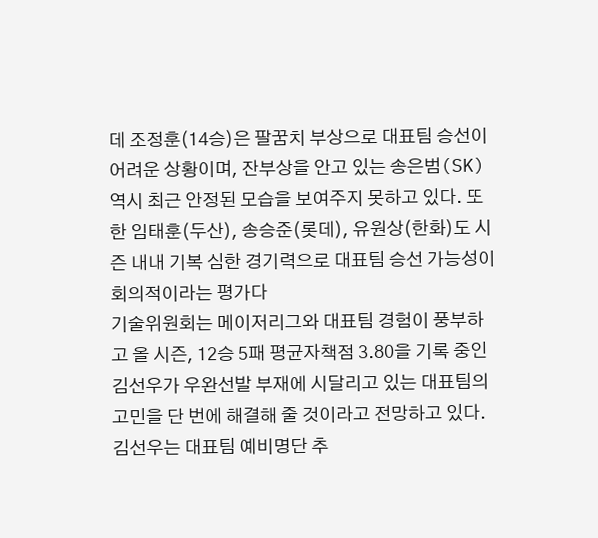데 조정훈(14승)은 팔꿈치 부상으로 대표팀 승선이 어려운 상황이며, 잔부상을 안고 있는 송은범(SK) 역시 최근 안정된 모습을 보여주지 못하고 있다. 또한 임태훈(두산), 송승준(롯데), 유원상(한화)도 시즌 내내 기복 심한 경기력으로 대표팀 승선 가능성이 회의적이라는 평가다
기술위원회는 메이저리그와 대표팀 경험이 풍부하고 올 시즌, 12승 5패 평균자책점 3.80을 기록 중인 김선우가 우완선발 부재에 시달리고 있는 대표팀의 고민을 단 번에 해결해 줄 것이라고 전망하고 있다.
김선우는 대표팀 예비명단 추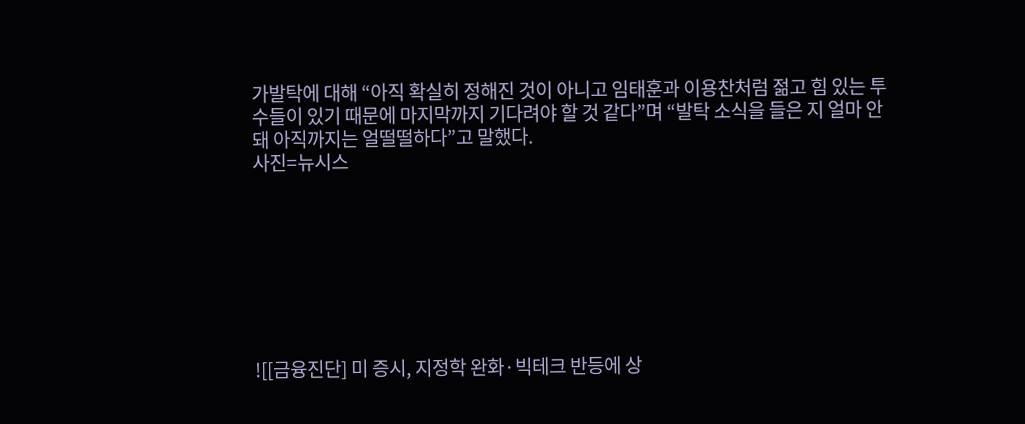가발탁에 대해 “아직 확실히 정해진 것이 아니고 임태훈과 이용찬처럼 젊고 힘 있는 투수들이 있기 때문에 마지막까지 기다려야 할 것 같다”며 “발탁 소식을 들은 지 얼마 안 돼 아직까지는 얼떨떨하다”고 말했다.
사진=뉴시스








![[금융진단] 미 증시, 지정학 완화·빅테크 반등에 상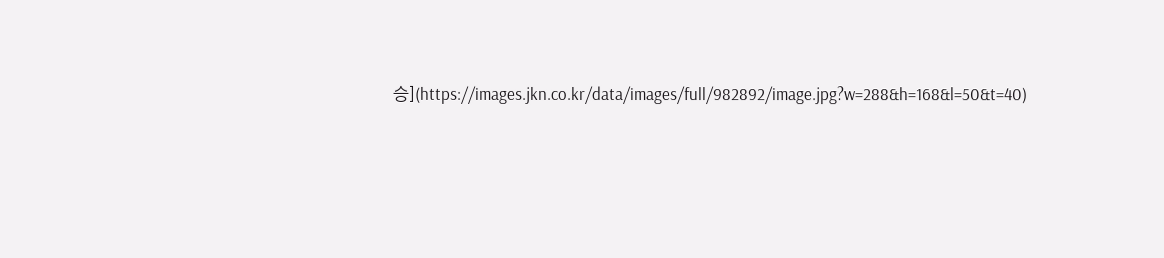승](https://images.jkn.co.kr/data/images/full/982892/image.jpg?w=288&h=168&l=50&t=40)